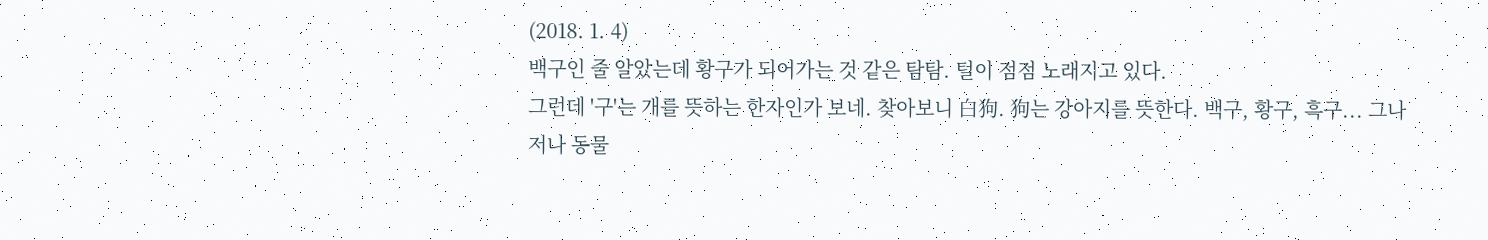(2018. 1. 4)
백구인 줄 알았는데 황구가 되어가는 것 같은 탐탐. 털이 점점 노래지고 있다.
그런데 '구'는 개를 뜻하는 한자인가 보네. 찾아보니 白狗. 狗는 강아지를 뜻한다. 백구, 황구, 흑구... 그나저나 동물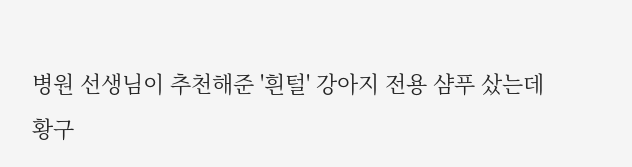병원 선생님이 추천해준 '흰털' 강아지 전용 샴푸 샀는데 황구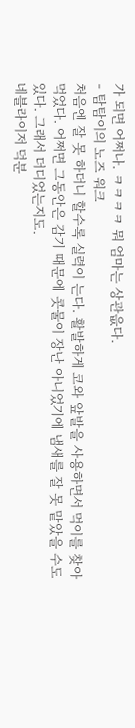가 되면 어쩌나. ㅋㅋㅋㅋ 뭐 엄마는 상관읎다.
- 탐탐이의 노즈 워크
처음엔 잘 못 하더니 할수록 실력이 는다. 활발하게 코와 앞발을 사용하면서 먹이를 찾아 먹었다. 어쩌면 그동안은 감기 때문에 콧물이 장난 아니었기에 냄새를 잘 못 맡았을 수도 있다. 그래서 더디었는지도.
네블라이저 덕분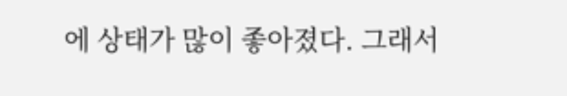에 상태가 많이 좋아졌다. 그래서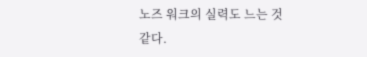노즈 워크의 실력도 느는 것 같다.